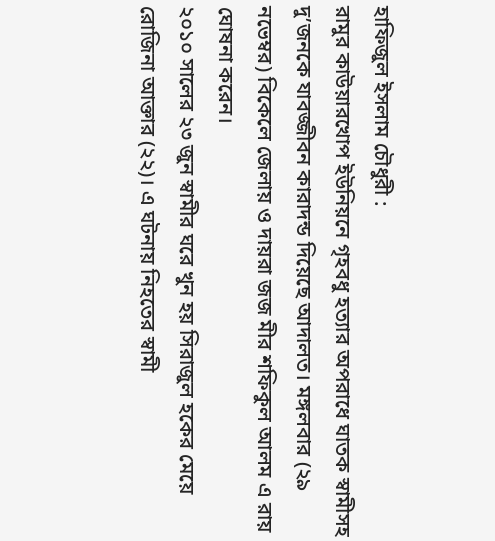হাফিজুল ইসলাম চৌধুরী :
রামুর কাউয়ারখোপ ইউনিয়নে গৃহবধু হত্যার অপরাধে ঘাতক স্বামীসহ দু’জনকে যাবজ্জীবন কারাদন্ড দিয়েছে আদালত। মঙ্গলবার (২৯ নভেম্বর) বিকেলে জেলায় ও দায়রা জজ মীর শফিকুল আলম এ রায় ঘোষনা করেন।
২০১০ সালের ২৩ জুন স্বামীর ঘরে খুন হয় সিরাজুল হকের মেয়ে রোজিনা আক্তার (২২)। এ ঘটনায় নিহতের স্বামী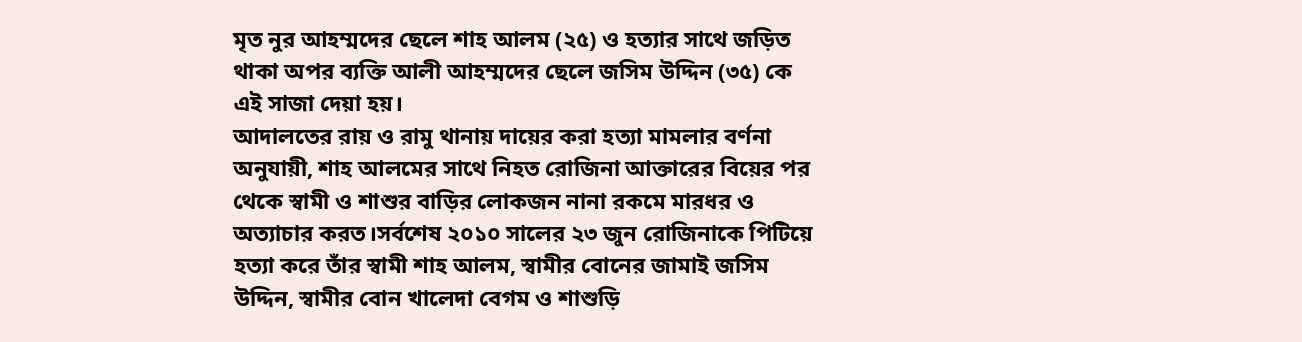মৃত নুর আহম্মদের ছেলে শাহ আলম (২৫) ও হত্যার সাথে জড়িত থাকা অপর ব্যক্তি আলী আহম্মদের ছেলে জসিম উদ্দিন (৩৫) কে এই সাজা দেয়া হয়।
আদালতের রায় ও রামু থানায় দায়ের করা হত্যা মামলার বর্ণনা অনুযায়ী, শাহ আলমের সাথে নিহত রোজিনা আক্তারের বিয়ের পর থেকে স্বামী ও শাশুর বাড়ির লোকজন নানা রকমে মারধর ও অত্যাচার করত।সর্বশেষ ২০১০ সালের ২৩ জুন রোজিনাকে পিটিয়ে হত্যা করে তাঁর স্বামী শাহ আলম, স্বামীর বোনের জামাই জসিম উদ্দিন, স্বামীর বোন খালেদা বেগম ও শাশুড়ি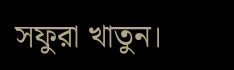সফুরা খাতুন।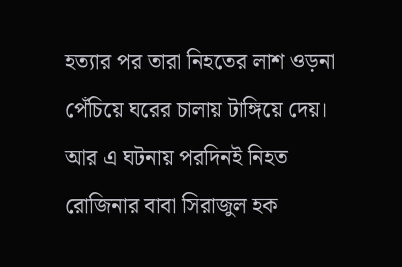হত্যার পর তারা নিহতের লাশ ওড়না পেঁচিয়ে ঘরের চালায় টাঙ্গিয়ে দেয়।
আর এ ঘটনায় পরদিনই নিহত রোজিনার বাবা সিরাজুল হক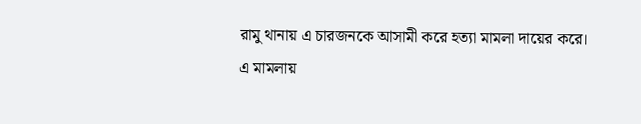রামু থানায় এ চারজনকে আসামী করে হত্যা মামলা দায়ের করে।
এ মামলায়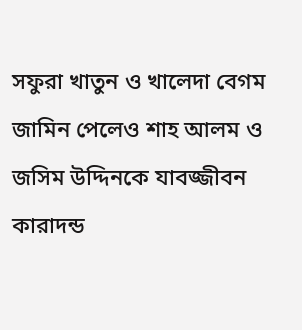সফুরা খাতুন ও খালেদা বেগম জামিন পেলেও শাহ আলম ও জসিম উদ্দিনকে যাবজ্জীবন কারাদন্ড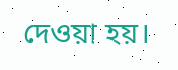দেওয়া হয়।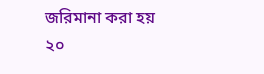জরিমানা করা হয় ২০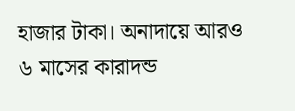হাজার টাকা। অনাদায়ে আরও ৬ মাসের কারাদন্ড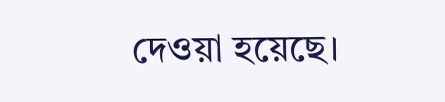দেওয়া হয়েছে।